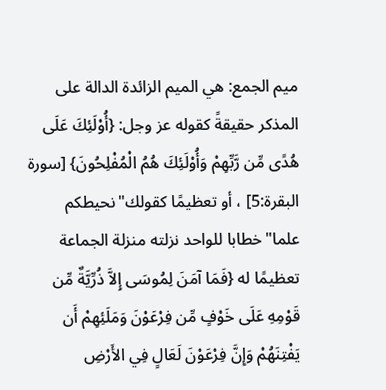ميم الجمع: هي الميم الزائدة الدالة على المذكر حقيقةً كقوله عز وجل: {أُوْلَئِكَ عَلَى هُدًى مِّن رَّبِّهِمْ وَأُوْلَئِكَ هُمُ الْمُفْلِحُونَ} [سورة البقرة:5] ، أو تعظيمًا كقولك"نحيطكم علما"خطابا للواحد نزلته منزلة الجماعة تعظيمًا له {فَمَا آمَنَ لِمُوسَى إِلاَّ ذُرِّيَّةٌ مِّن قَوْمِهِ عَلَى خَوْفٍ مِّن فِرْعَوْنَ وَمَلَئِهِمْ أَن يَفْتِنَهُمْ وَإِنَّ فِرْعَوْنَ لَعَالٍ فِي الأَرْضِ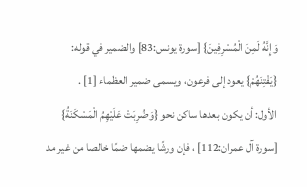وَإِنَّهُ لَمِنَ الْمُسْرِفِينَ} [سورة يونس:83] والضمير في قوله: {يَفْتِنَهُمْ} يعود إلى فرعون، ويسمى ضمير العظماء [1] .
الأول: أن يكون بعدها ساكن نحو {وَضُرِبَتْ عَلَيْهِمُ الْمَسْكَنَةُ} [سورة آل عمران:112] ، فإن ورشًا يضمها ضمًا خالصا من غير مد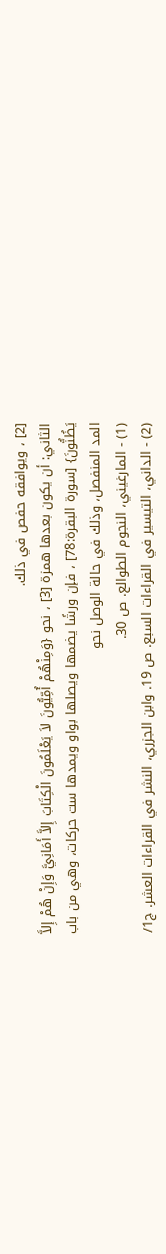[2] ، ويوافقه حفص في ذلك.
الثاني: أن يكون بعدها همزة [3] ، نحو {وَمِنْهُمْ أُمِّيُّونَ لاَ يَعْلَمُونَ الْكِتَابَ إِلاَّ أَمَانِيَّ وَإِنْ هُمْ إِلاَّ يَظُنُّونَ} [سورة البقرة:78] ، فإن ورشًا يضمها ويصلها بواو ويمدها ست حركات، وهي من باب المد المنفصل، وذلك في حالة الوصل نحو
(1) - المارغيني، النجوم الطوالع. ص 30.
(2) - الداني، التيسير في القراءات السبع. ص 19. وابن الجزري، النشر في القراءات العشر. ج1/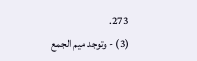273.
(3) - وتوجد ميم الجمع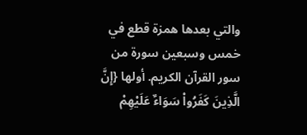والتي بعدها همزة قطع في خمس وسبعين سورة من سور القرآن الكريم. أولها {إِنَّ الَّذِينَ كَفَرُواْ سَوَاءٌ عَلَيْهِمْ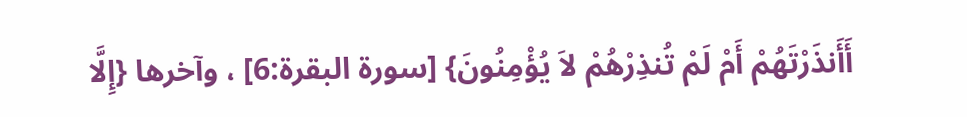أَأَنذَرْتَهُمْ أَمْ لَمْ تُنذِرْهُمْ لاَ يُؤْمِنُونَ} [سورة البقرة:6] ، وآخرها {إِلَّا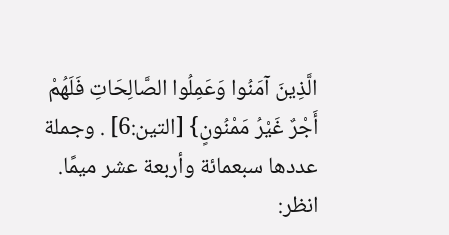الَّذِينَ آمَنُوا وَعَمِلُوا الصَّالِحَاتِ فَلَهُمْ أَجْرٌ غَيْرُ مَمْنُونٍ} [التين:6] . وجملة عددها سبعمائة وأربعة عشر ميمًا. انظر: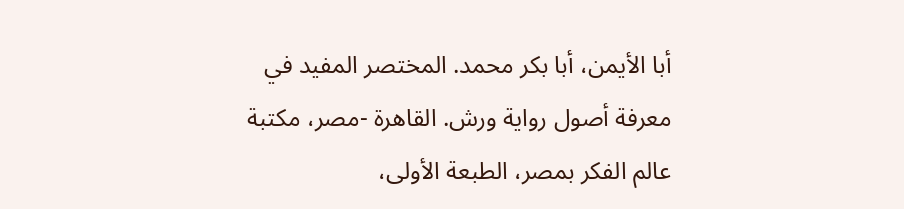أبا الأيمن، أبا بكر محمد. المختصر المفيد في معرفة أصول رواية ورش. القاهرة -مصر، مكتبة عالم الفكر بمصر، الطبعة الأولى،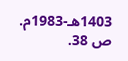1403هـ-1983م. ص 38.